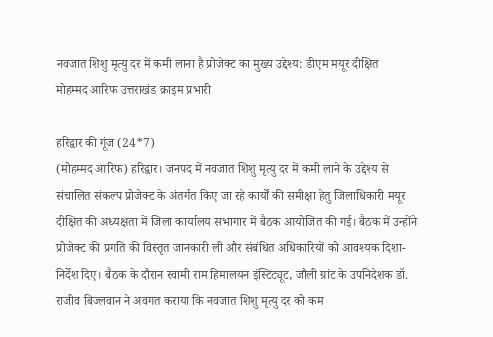नवजात शिशु मृत्यु दर में कमी लाना है प्रोजेक्ट का मुख्य उद्देश्य: डीएम मयूर दीक्षित
मोहम्मद आरिफ उत्तराखंड क्राइम प्रभारी

हरिद्वार की गूंज (24*7)
(मोहम्मद आरिफ) हरिद्वार। जनपद में नवजात शिशु मृत्यु दर में कमी लाने के उद्देश्य से संचालित संकल्प प्रोजेक्ट के अंतर्गत किए जा रहे कार्यों की समीक्षा हेतु जिलाधिकारी मयूर दीक्षित की अध्यक्षता में जिला कार्यालय सभागार में बैठक आयोजित की गई। बैठक में उन्होंने प्रोजेक्ट की प्रगति की विस्तृत जानकारी ली और संबंधित अधिकारियों को आवश्यक दिशा-निर्देश दिए। बैठक के दौरान स्वामी राम हिमालयन इंस्टिट्यूट, जौली ग्रांट के उपनिदेशक डॉ. राजीव बिज्लवान ने अवगत कराया कि नवजात शिशु मृत्यु दर को कम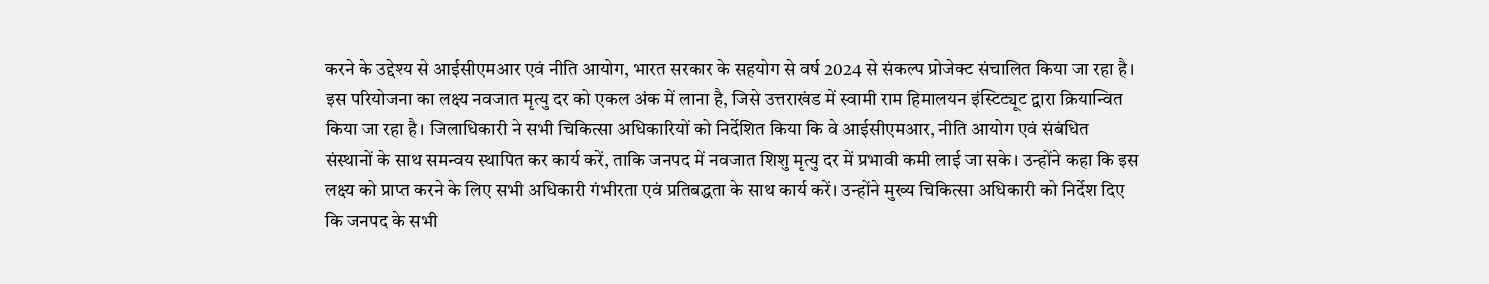करने के उद्देश्य से आईसीएमआर एवं नीति आयोग, भारत सरकार के सहयोग से वर्ष 2024 से संकल्प प्रोजेक्ट संचालित किया जा रहा है। इस परियोजना का लक्ष्य नवजात मृत्यु दर को एकल अंक में लाना है, जिसे उत्तराखंड में स्वामी राम हिमालयन इंस्टिट्यूट द्वारा क्रियान्वित किया जा रहा है। जिलाधिकारी ने सभी चिकित्सा अधिकारियों को निर्देशित किया कि वे आईसीएमआर, नीति आयोग एवं संबंधित संस्थानों के साथ समन्वय स्थापित कर कार्य करें, ताकि जनपद में नवजात शिशु मृत्यु दर में प्रभावी कमी लाई जा सके। उन्होंने कहा कि इस लक्ष्य को प्राप्त करने के लिए सभी अधिकारी गंभीरता एवं प्रतिबद्धता के साथ कार्य करें। उन्होंने मुख्य चिकित्सा अधिकारी को निर्देश दिए कि जनपद के सभी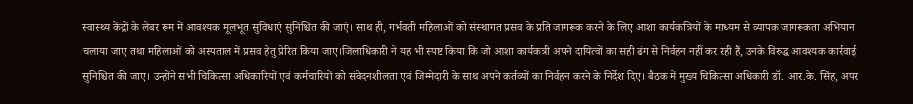स्वास्थ्य केंद्रों के लेबर रूम में आवश्यक मूलभूत सुविधाएं सुनिश्चित की जाएं। साथ ही, गर्भवती महिलाओं को संस्थागत प्रसव के प्रति जागरूक करने के लिए आशा कार्यकत्रियों के माध्यम से व्यापक जागरूकता अभियान चलाया जाए तथा महिलाओं को अस्पताल में प्रसव हेतु प्रेरित किया जाए।जिलाधिकारी ने यह भी स्पष्ट किया कि जो आशा कार्यकत्री अपने दायित्वों का सही ढंग से निर्वहन नहीं कर रही हैं, उनके विरुद्ध आवश्यक कार्रवाई सुनिश्चित की जाए। उन्होंने सभी चिकित्सा अधिकारियों एवं कर्मचारियों को संवेदनशीलता एवं जिम्मेदारी के साथ अपने कर्तव्यों का निर्वहन करने के निर्देश दिए। बैठक में मुख्य चिकित्सा अधिकारी डॉ. आर.के. सिंह, अपर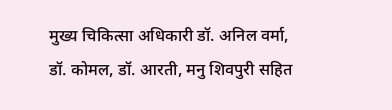मुख्य चिकित्सा अधिकारी डॉ. अनिल वर्मा, डॉ. कोमल, डॉ. आरती, मनु शिवपुरी सहित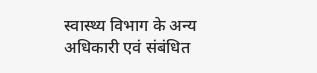स्वास्थ्य विभाग के अन्य अधिकारी एवं संबंधित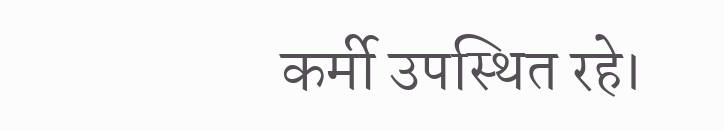कर्मी उपस्थित रहे।